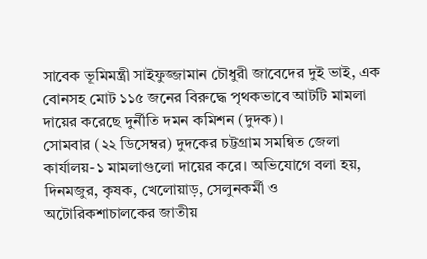সাবেক ভূমিমন্ত্রী সাইফুজ্জামান চৌধুরী জাবেদের দুই ভাই, এক বোনসহ মোট ১১৫ জনের বিরুদ্ধে পৃথকভাবে আটটি মামলা দায়ের করেছে দুর্নীতি দমন কমিশন (দুদক)।
সোমবার (২২ ডিসেম্বর) দুদকের চট্টগ্রাম সমন্বিত জেলা কার্যালয়-১ মামলাগুলো দায়ের করে। অভিযোগে বলা হয়, দিনমজুর, কৃষক, খেলোয়াড়, সেলুনকর্মী ও অটোরিকশাচালকের জাতীয়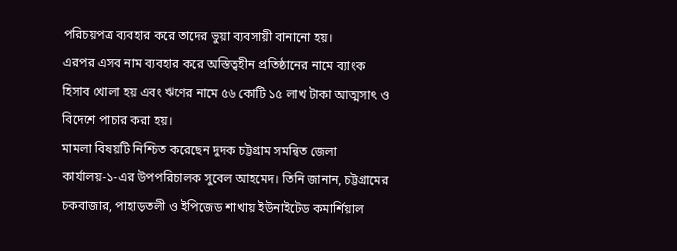পরিচয়পত্র ব্যবহার করে তাদের ভুয়া ব্যবসায়ী বানানো হয়।
এরপর এসব নাম ব্যবহার করে অস্তিত্বহীন প্রতিষ্ঠানের নামে ব্যাংক হিসাব খোলা হয় এবং ঋণের নামে ৫৬ কোটি ১৫ লাখ টাকা আত্মসাৎ ও বিদেশে পাচার করা হয়।
মামলা বিষয়টি নিশ্চিত করেছেন দুদক চট্টগ্রাম সমন্বিত জেলা কার্যালয়-১-এর উপপরিচালক সুবেল আহমেদ। তিনি জানান, চট্টগ্রামের চকবাজার, পাহাড়তলী ও ইপিজেড শাখায় ইউনাইটেড কমার্শিয়াল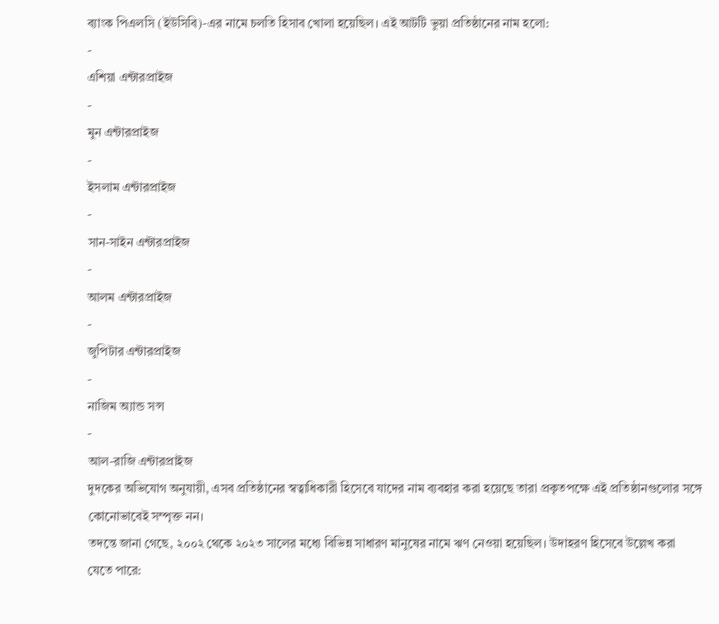ব্যাংক পিএলসি (ইউসিবি)-এর নামে চলতি হিসাব খোলা হয়েছিল। এই আটটি ভুয়া প্রতিষ্ঠানের নাম হলো:
-
এশিয়া এন্টারপ্রাইজ
-
মুন এন্টারপ্রাইজ
-
ইসলাম এন্টারপ্রাইজ
-
সান-সাইন এন্টারপ্রাইজ
-
আলম এন্টারপ্রাইজ
-
জুপিটার এন্টারপ্রাইজ
-
নাজিম অ্যান্ড সন্স
-
আল-রাজি এন্টারপ্রাইজ
দুদকের অভিযোগ অনুযায়ী, এসব প্রতিষ্ঠানের স্বত্বাধিকারী হিসেবে যাদের নাম ব্যবহার করা হয়েছে তারা প্রকৃতপক্ষে এই প্রতিষ্ঠানগুলোর সঙ্গে কোনোভাবেই সম্পৃক্ত নন।
তদন্তে জানা গেছে, ২০০২ থেকে ২০২৩ সালের মধ্যে বিভিন্ন সাধারণ মানুষের নামে ঋণ নেওয়া হয়েছিল। উদাহরণ হিসেবে উল্লেখ করা যেতে পারে: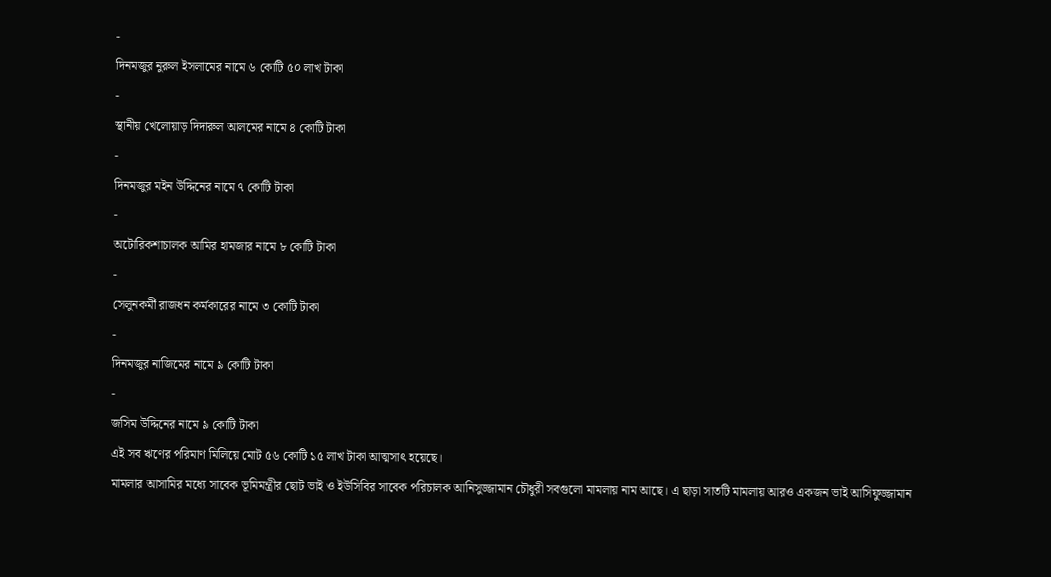-
দিনমজুর নুরুল ইসলামের নামে ৬ কোটি ৫০ লাখ টাকা
-
স্থানীয় খেলোয়াড় দিদারুল আলমের নামে ৪ কোটি টাকা
-
দিনমজুর মইন উদ্দিনের নামে ৭ কোটি টাকা
-
অটোরিকশাচালক আমির হামজার নামে ৮ কোটি টাকা
-
সেলুনকর্মী রাজধন কর্মকারের নামে ৩ কোটি টাকা
-
দিনমজুর নাজিমের নামে ৯ কোটি টাকা
-
জসিম উদ্দিনের নামে ৯ কোটি টাকা
এই সব ঋণের পরিমাণ মিলিয়ে মোট ৫৬ কোটি ১৫ লাখ টাকা আত্মসাৎ হয়েছে।
মামলার আসামির মধ্যে সাবেক ভূমিমন্ত্রীর ছোট ভাই ও ইউসিবির সাবেক পরিচালক আনিসুজ্জামান চৌধুরী সবগুলো মামলায় নাম আছে। এ ছাড়া সাতটি মামলায় আরও একজন ভাই আসিফুজ্জামান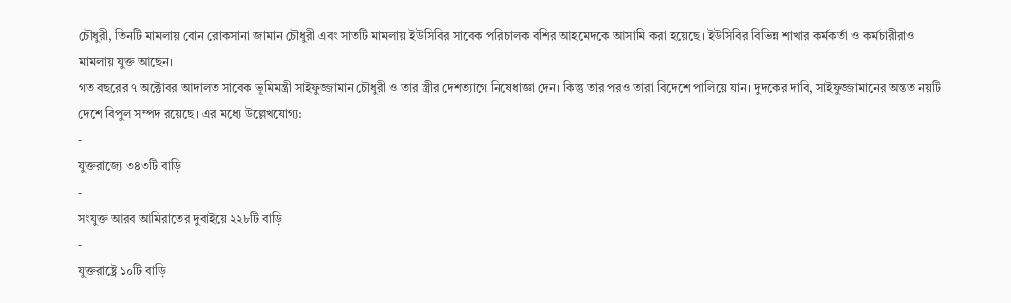চৌধুরী, তিনটি মামলায় বোন রোকসানা জামান চৌধুরী এবং সাতটি মামলায় ইউসিবির সাবেক পরিচালক বশির আহমেদকে আসামি করা হয়েছে। ইউসিবির বিভিন্ন শাখার কর্মকর্তা ও কর্মচারীরাও মামলায় যুক্ত আছেন।
গত বছরের ৭ অক্টোবর আদালত সাবেক ভূমিমন্ত্রী সাইফুজ্জামান চৌধুরী ও তার স্ত্রীর দেশত্যাগে নিষেধাজ্ঞা দেন। কিন্তু তার পরও তারা বিদেশে পালিয়ে যান। দুদকের দাবি, সাইফুজ্জামানের অন্তত নয়টি দেশে বিপুল সম্পদ রয়েছে। এর মধ্যে উল্লেখযোগ্য:
-
যুক্তরাজ্যে ৩৪৩টি বাড়ি
-
সংযুক্ত আরব আমিরাতের দুবাইয়ে ২২৮টি বাড়ি
-
যুক্তরাষ্ট্রে ১০টি বাড়ি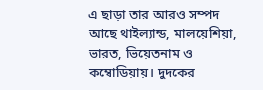এ ছাড়া তার আরও সম্পদ আছে থাইল্যান্ড, মালয়েশিয়া, ভারত, ভিয়েতনাম ও কম্বোডিয়ায়। দুদকের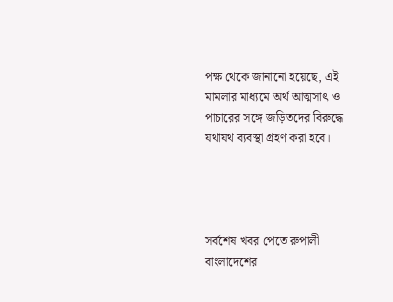পক্ষ থেকে জানানো হয়েছে, এই মামলার মাধ্যমে অর্থ আত্মসাৎ ও পাচারের সঙ্গে জড়িতদের বিরুদ্ধে যথাযথ ব্যবস্থা গ্রহণ করা হবে।




সর্বশেষ খবর পেতে রুপালী বাংলাদেশের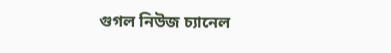গুগল নিউজ চ্যানেল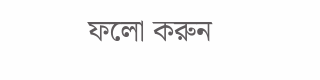ফলো করুন